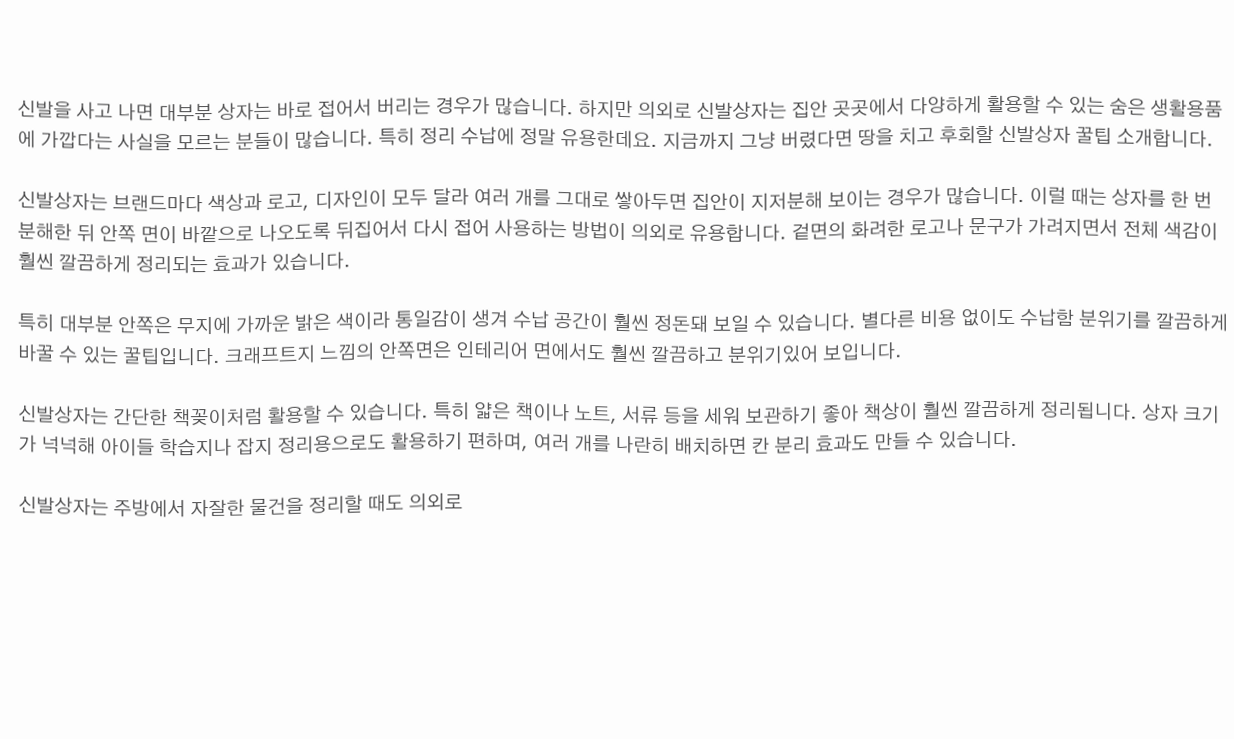신발을 사고 나면 대부분 상자는 바로 접어서 버리는 경우가 많습니다. 하지만 의외로 신발상자는 집안 곳곳에서 다양하게 활용할 수 있는 숨은 생활용품에 가깝다는 사실을 모르는 분들이 많습니다. 특히 정리 수납에 정말 유용한데요. 지금까지 그냥 버렸다면 땅을 치고 후회할 신발상자 꿀팁 소개합니다.

신발상자는 브랜드마다 색상과 로고, 디자인이 모두 달라 여러 개를 그대로 쌓아두면 집안이 지저분해 보이는 경우가 많습니다. 이럴 때는 상자를 한 번 분해한 뒤 안쪽 면이 바깥으로 나오도록 뒤집어서 다시 접어 사용하는 방법이 의외로 유용합니다. 겉면의 화려한 로고나 문구가 가려지면서 전체 색감이 훨씬 깔끔하게 정리되는 효과가 있습니다.

특히 대부분 안쪽은 무지에 가까운 밝은 색이라 통일감이 생겨 수납 공간이 훨씬 정돈돼 보일 수 있습니다. 별다른 비용 없이도 수납함 분위기를 깔끔하게 바꿀 수 있는 꿀팁입니다. 크래프트지 느낌의 안쪽면은 인테리어 면에서도 훨씬 깔끔하고 분위기있어 보입니다.

신발상자는 간단한 책꽂이처럼 활용할 수 있습니다. 특히 얇은 책이나 노트, 서류 등을 세워 보관하기 좋아 책상이 훨씬 깔끔하게 정리됩니다. 상자 크기가 넉넉해 아이들 학습지나 잡지 정리용으로도 활용하기 편하며, 여러 개를 나란히 배치하면 칸 분리 효과도 만들 수 있습니다.

신발상자는 주방에서 자잘한 물건을 정리할 때도 의외로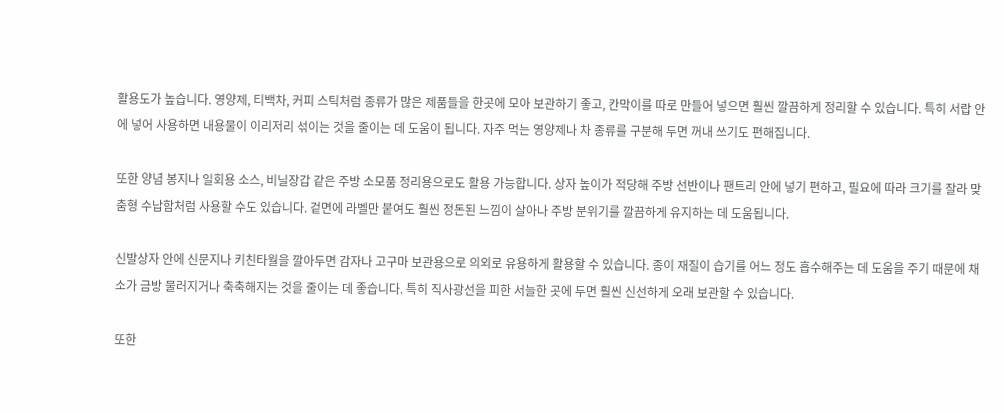활용도가 높습니다. 영양제, 티백차, 커피 스틱처럼 종류가 많은 제품들을 한곳에 모아 보관하기 좋고, 칸막이를 따로 만들어 넣으면 훨씬 깔끔하게 정리할 수 있습니다. 특히 서랍 안에 넣어 사용하면 내용물이 이리저리 섞이는 것을 줄이는 데 도움이 됩니다. 자주 먹는 영양제나 차 종류를 구분해 두면 꺼내 쓰기도 편해집니다.

또한 양념 봉지나 일회용 소스, 비닐장갑 같은 주방 소모품 정리용으로도 활용 가능합니다. 상자 높이가 적당해 주방 선반이나 팬트리 안에 넣기 편하고, 필요에 따라 크기를 잘라 맞춤형 수납함처럼 사용할 수도 있습니다. 겉면에 라벨만 붙여도 훨씬 정돈된 느낌이 살아나 주방 분위기를 깔끔하게 유지하는 데 도움됩니다.

신발상자 안에 신문지나 키친타월을 깔아두면 감자나 고구마 보관용으로 의외로 유용하게 활용할 수 있습니다. 종이 재질이 습기를 어느 정도 흡수해주는 데 도움을 주기 때문에 채소가 금방 물러지거나 축축해지는 것을 줄이는 데 좋습니다. 특히 직사광선을 피한 서늘한 곳에 두면 훨씬 신선하게 오래 보관할 수 있습니다.

또한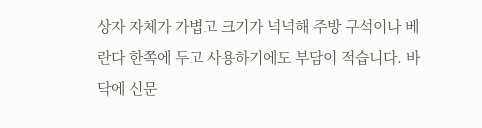상자 자체가 가볍고 크기가 넉넉해 주방 구석이나 베란다 한쪽에 두고 사용하기에도 부담이 적습니다. 바닥에 신문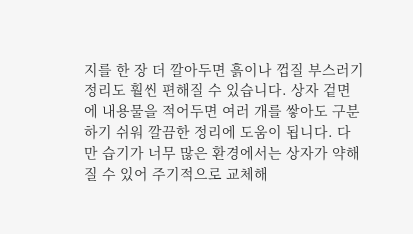지를 한 장 더 깔아두면 흙이나 껍질 부스러기 정리도 훨씬 편해질 수 있습니다. 상자 겉면에 내용물을 적어두면 여러 개를 쌓아도 구분하기 쉬워 깔끔한 정리에 도움이 됩니다. 다만 습기가 너무 많은 환경에서는 상자가 약해질 수 있어 주기적으로 교체해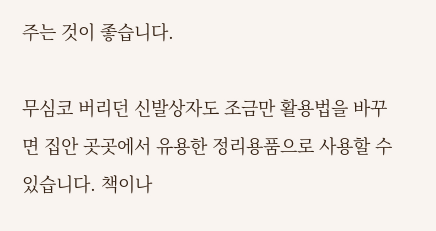주는 것이 좋습니다.

무심코 버리던 신발상자도 조금만 활용법을 바꾸면 집안 곳곳에서 유용한 정리용품으로 사용할 수 있습니다. 책이나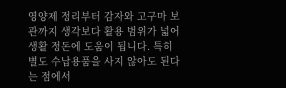영양제 정리부터 감자와 고구마 보관까지 생각보다 활용 범위가 넓어 생활 정돈에 도움이 됩니다. 특히 별도 수납용품을 사지 않아도 된다는 점에서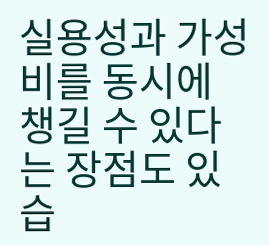실용성과 가성비를 동시에 챙길 수 있다는 장점도 있습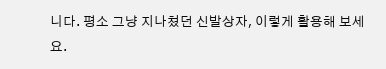니다. 평소 그냥 지나쳤던 신발상자, 이렇게 활용해 보세요.